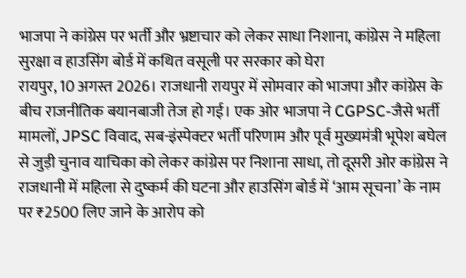भाजपा ने कांग्रेस पर भर्ती और भ्रष्टाचार को लेकर साधा निशाना, कांग्रेस ने महिला सुरक्षा व हाउसिंग बोर्ड में कथित वसूली पर सरकार को घेरा
रायपुर, 10 अगस्त 2026। राजधानी रायपुर में सोमवार को भाजपा और कांग्रेस के बीच राजनीतिक बयानबाजी तेज हो गई। एक ओर भाजपा ने CGPSC-जैसे भर्ती मामलों, JPSC विवाद, सब-इंस्पेक्टर भर्ती परिणाम और पूर्व मुख्यमंत्री भूपेश बघेल से जुड़ी चुनाव याचिका को लेकर कांग्रेस पर निशाना साधा, तो दूसरी ओर कांग्रेस ने राजधानी में महिला से दुष्कर्म की घटना और हाउसिंग बोर्ड में ‘आम सूचना’ के नाम पर ₹2500 लिए जाने के आरोप को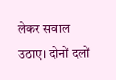लेकर सवाल उठाए। दोनों दलों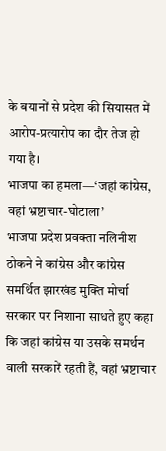के बयानों से प्रदेश की सियासत में आरोप-प्रत्यारोप का दौर तेज हो गया है।
भाजपा का हमला—‘जहां कांग्रेस, वहां भ्रष्टाचार-घोटाला’
भाजपा प्रदेश प्रवक्ता नलिनीश ठोकने ने कांग्रेस और कांग्रेस समर्थित झारखंड मुक्ति मोर्चा सरकार पर निशाना साधते हुए कहा कि जहां कांग्रेस या उसके समर्थन वाली सरकारें रहती हैं, वहां भ्रष्टाचार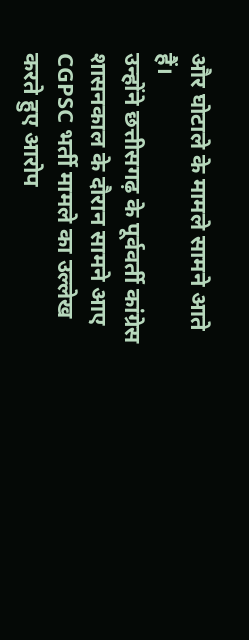और घोटाले के मामले सामने आते हैं।
उन्होंने छत्तीसगढ़ के पूर्ववर्ती कांग्रेस शासनकाल के दौरान सामने आए CGPSC भर्ती मामले का उल्लेख करते हुए आरोप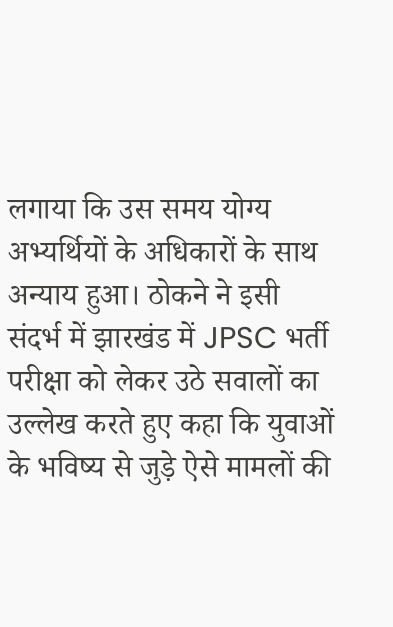लगाया कि उस समय योग्य अभ्यर्थियों के अधिकारों के साथ अन्याय हुआ। ठोकने ने इसी संदर्भ में झारखंड में JPSC भर्ती परीक्षा को लेकर उठे सवालों का उल्लेख करते हुए कहा कि युवाओं के भविष्य से जुड़े ऐसे मामलों की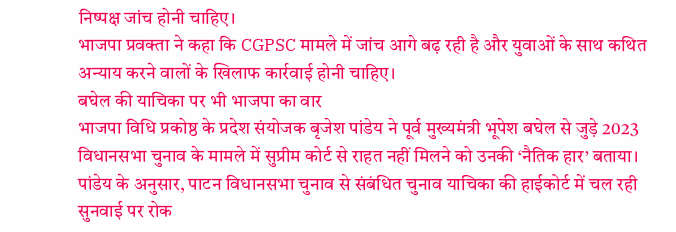निष्पक्ष जांच होनी चाहिए।
भाजपा प्रवक्ता ने कहा कि CGPSC मामले में जांच आगे बढ़ रही है और युवाओं के साथ कथित अन्याय करने वालों के खिलाफ कार्रवाई होनी चाहिए।
बघेल की याचिका पर भी भाजपा का वार
भाजपा विधि प्रकोष्ठ के प्रदेश संयोजक बृजेश पांडेय ने पूर्व मुख्यमंत्री भूपेश बघेल से जुड़े 2023 विधानसभा चुनाव के मामले में सुप्रीम कोर्ट से राहत नहीं मिलने को उनकी ‘नैतिक हार’ बताया।
पांडेय के अनुसार, पाटन विधानसभा चुनाव से संबंधित चुनाव याचिका की हाईकोर्ट में चल रही सुनवाई पर रोक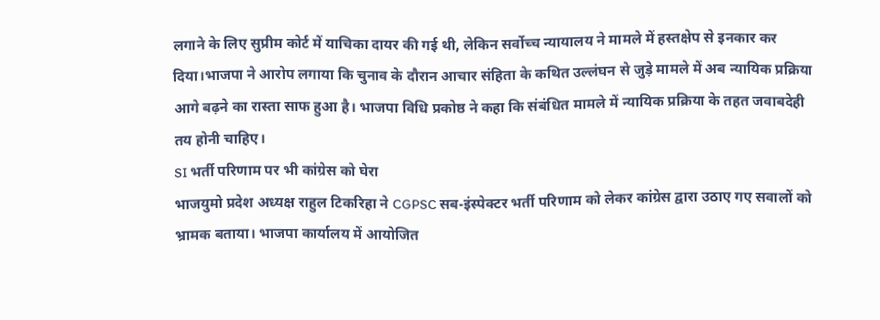लगाने के लिए सुप्रीम कोर्ट में याचिका दायर की गई थी, लेकिन सर्वोच्च न्यायालय ने मामले में हस्तक्षेप से इनकार कर दिया।भाजपा ने आरोप लगाया कि चुनाव के दौरान आचार संहिता के कथित उल्लंघन से जुड़े मामले में अब न्यायिक प्रक्रिया आगे बढ़ने का रास्ता साफ हुआ है। भाजपा विधि प्रकोष्ठ ने कहा कि संबंधित मामले में न्यायिक प्रक्रिया के तहत जवाबदेही तय होनी चाहिए।
SI भर्ती परिणाम पर भी कांग्रेस को घेरा
भाजयुमो प्रदेश अध्यक्ष राहुल टिकरिहा ने CGPSC सब-इंस्पेक्टर भर्ती परिणाम को लेकर कांग्रेस द्वारा उठाए गए सवालों को भ्रामक बताया। भाजपा कार्यालय में आयोजित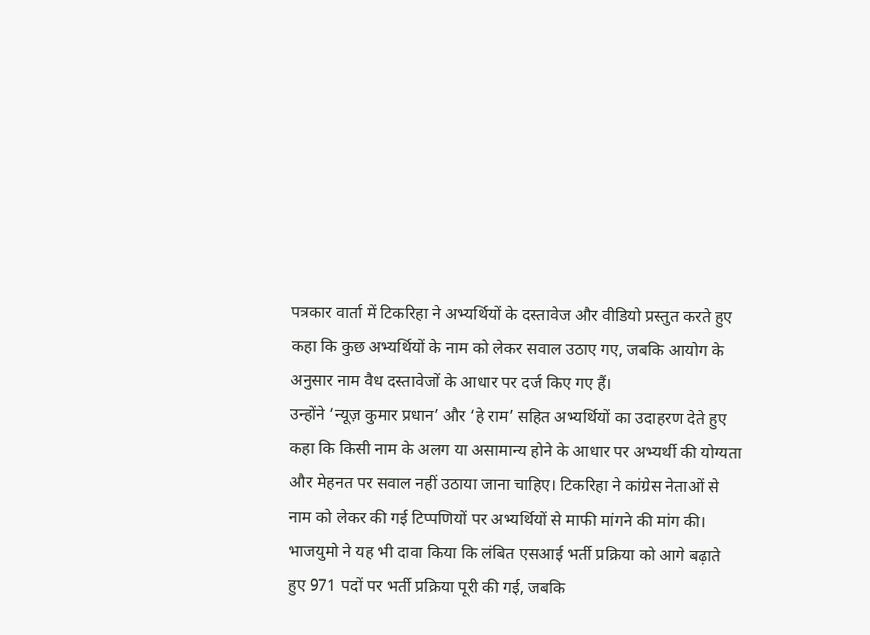पत्रकार वार्ता में टिकरिहा ने अभ्यर्थियों के दस्तावेज और वीडियो प्रस्तुत करते हुए कहा कि कुछ अभ्यर्थियों के नाम को लेकर सवाल उठाए गए, जबकि आयोग के अनुसार नाम वैध दस्तावेजों के आधार पर दर्ज किए गए हैं।
उन्होंने ‘न्यूज़ कुमार प्रधान’ और ‘हे राम’ सहित अभ्यर्थियों का उदाहरण देते हुए कहा कि किसी नाम के अलग या असामान्य होने के आधार पर अभ्यर्थी की योग्यता और मेहनत पर सवाल नहीं उठाया जाना चाहिए। टिकरिहा ने कांग्रेस नेताओं से नाम को लेकर की गई टिप्पणियों पर अभ्यर्थियों से माफी मांगने की मांग की।
भाजयुमो ने यह भी दावा किया कि लंबित एसआई भर्ती प्रक्रिया को आगे बढ़ाते हुए 971 पदों पर भर्ती प्रक्रिया पूरी की गई, जबकि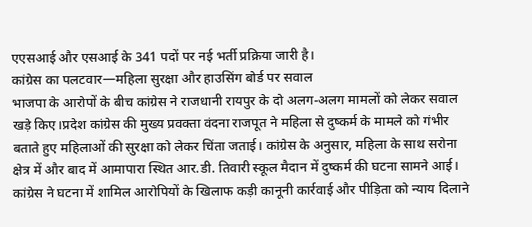एएसआई और एसआई के 341 पदों पर नई भर्ती प्रक्रिया जारी है।
कांग्रेस का पलटवार—महिला सुरक्षा और हाउसिंग बोर्ड पर सवाल
भाजपा के आरोपों के बीच कांग्रेस ने राजधानी रायपुर के दो अलग-अलग मामलों को लेकर सवाल खड़े किए।प्रदेश कांग्रेस की मुख्य प्रवक्ता वंदना राजपूत ने महिला से दुष्कर्म के मामले को गंभीर बताते हुए महिलाओं की सुरक्षा को लेकर चिंता जताई। कांग्रेस के अनुसार, महिला के साथ सरोना क्षेत्र में और बाद में आमापारा स्थित आर.डी. तिवारी स्कूल मैदान में दुष्कर्म की घटना सामने आई।
कांग्रेस ने घटना में शामिल आरोपियों के खिलाफ कड़ी कानूनी कार्रवाई और पीड़िता को न्याय दिलाने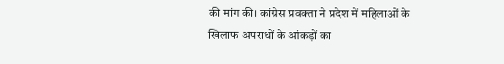की मांग की। कांग्रेस प्रवक्ता ने प्रदेश में महिलाओं के खिलाफ अपराधों के आंकड़ों का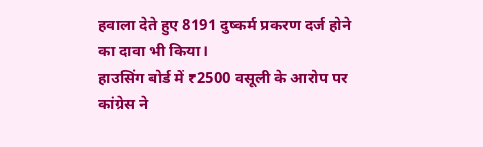हवाला देते हुए 8191 दुष्कर्म प्रकरण दर्ज होने का दावा भी किया।
हाउसिंग बोर्ड में ₹2500 वसूली के आरोप पर कांग्रेस ने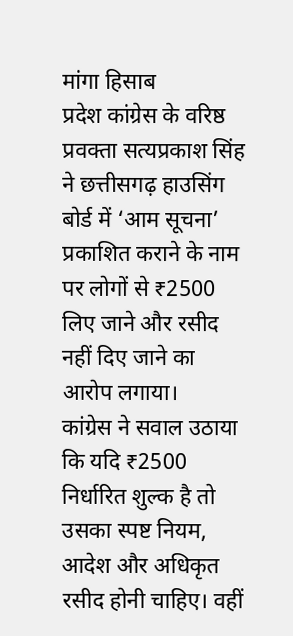मांगा हिसाब
प्रदेश कांग्रेस के वरिष्ठ प्रवक्ता सत्यप्रकाश सिंह ने छत्तीसगढ़ हाउसिंग बोर्ड में ‘आम सूचना’ प्रकाशित कराने के नाम पर लोगों से ₹2500 लिए जाने और रसीद नहीं दिए जाने का आरोप लगाया।
कांग्रेस ने सवाल उठाया कि यदि ₹2500 निर्धारित शुल्क है तो उसका स्पष्ट नियम, आदेश और अधिकृत रसीद होनी चाहिए। वहीं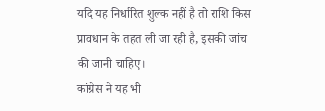यदि यह निर्धारित शुल्क नहीं है तो राशि किस प्रावधान के तहत ली जा रही है, इसकी जांच की जानी चाहिए।
कांग्रेस ने यह भी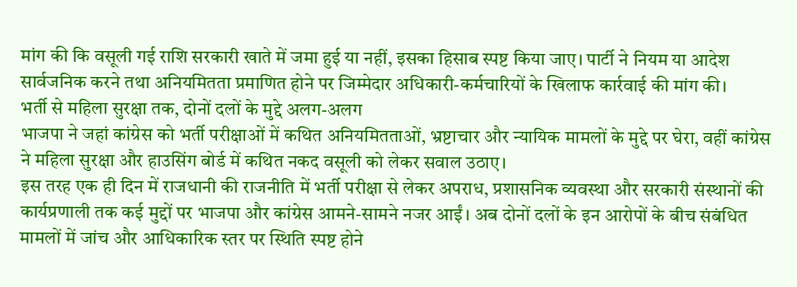मांग की कि वसूली गई राशि सरकारी खाते में जमा हुई या नहीं, इसका हिसाब स्पष्ट किया जाए। पार्टी ने नियम या आदेश सार्वजनिक करने तथा अनियमितता प्रमाणित होने पर जिम्मेदार अधिकारी-कर्मचारियों के खिलाफ कार्रवाई की मांग की।
भर्ती से महिला सुरक्षा तक, दोनों दलों के मुद्दे अलग-अलग
भाजपा ने जहां कांग्रेस को भर्ती परीक्षाओं में कथित अनियमितताओं, भ्रष्टाचार और न्यायिक मामलों के मुद्दे पर घेरा, वहीं कांग्रेस ने महिला सुरक्षा और हाउसिंग बोर्ड में कथित नकद वसूली को लेकर सवाल उठाए।
इस तरह एक ही दिन में राजधानी की राजनीति में भर्ती परीक्षा से लेकर अपराध, प्रशासनिक व्यवस्था और सरकारी संस्थानों की कार्यप्रणाली तक कई मुद्दों पर भाजपा और कांग्रेस आमने-सामने नजर आईं। अब दोनों दलों के इन आरोपों के बीच संबंधित मामलों में जांच और आधिकारिक स्तर पर स्थिति स्पष्ट होने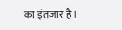का इंतजार है।